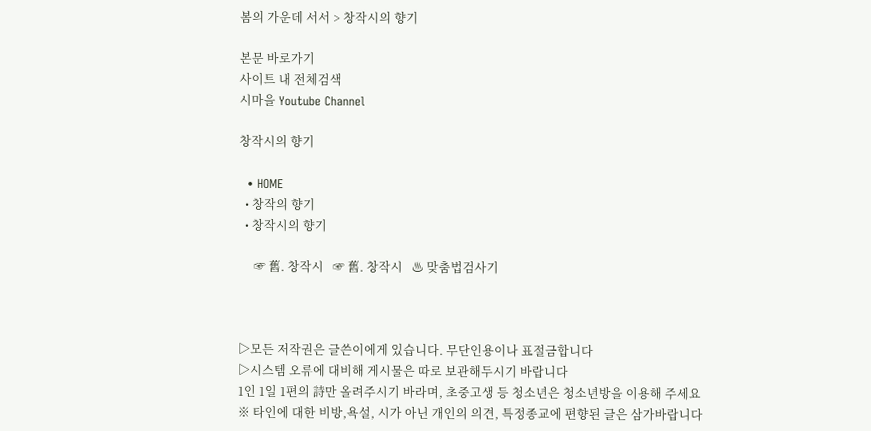봄의 가운데 서서 > 창작시의 향기

본문 바로가기
사이트 내 전체검색
시마을 Youtube Channel

창작시의 향기

  • HOME
  • 창작의 향기
  • 창작시의 향기

     ☞ 舊. 창작시   ☞ 舊. 창작시   ♨ 맞춤법검사기



▷모든 저작권은 글쓴이에게 있습니다. 무단인용이나 표절금합니다
▷시스템 오류에 대비해 게시물은 따로 보관해두시기 바랍니다
1인 1일 1편의 詩만 올려주시기 바라며, 초중고생 등 청소년은 청소년방을 이용해 주세요
※ 타인에 대한 비방,욕설, 시가 아닌 개인의 의견, 특정종교에 편향된 글은 삼가바랍니다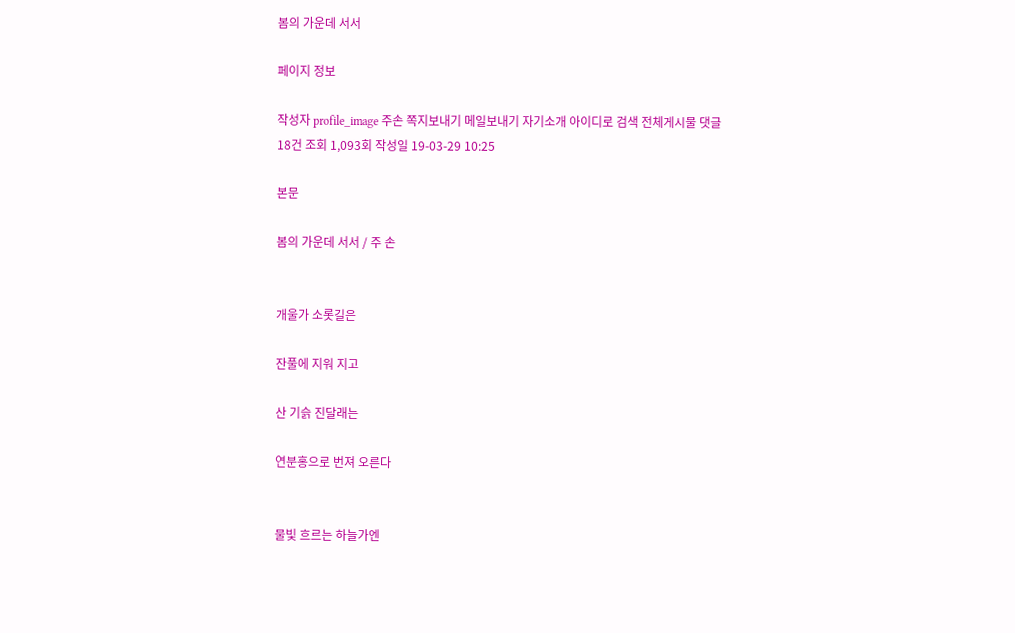봄의 가운데 서서

페이지 정보

작성자 profile_image 주손 쪽지보내기 메일보내기 자기소개 아이디로 검색 전체게시물 댓글 18건 조회 1,093회 작성일 19-03-29 10:25

본문

봄의 가운데 서서 / 주 손


개울가 소롯길은

잔풀에 지워 지고

산 기슭 진달래는

연분홍으로 번져 오른다


물빛 흐르는 하늘가엔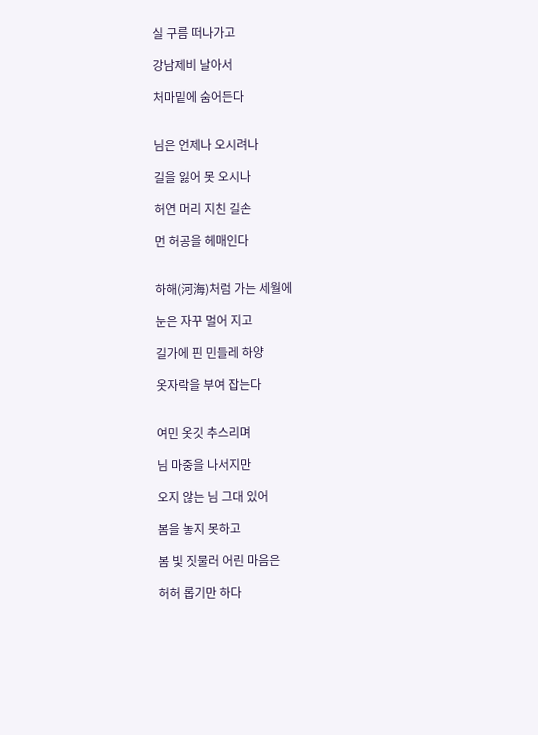실 구름 떠나가고

강남제비 날아서

처마밑에 숨어든다


님은 언제나 오시려나

길을 잃어 못 오시나

허연 머리 지친 길손

먼 허공을 헤매인다


하해(河海)처럼 가는 세월에

눈은 자꾸 멀어 지고

길가에 핀 민들레 하양

옷자락을 부여 잡는다


여민 옷깃 추스리며

님 마중을 나서지만

오지 않는 님 그대 있어

봄을 놓지 못하고

봄 빛 짓물러 어린 마음은

허허 롭기만 하다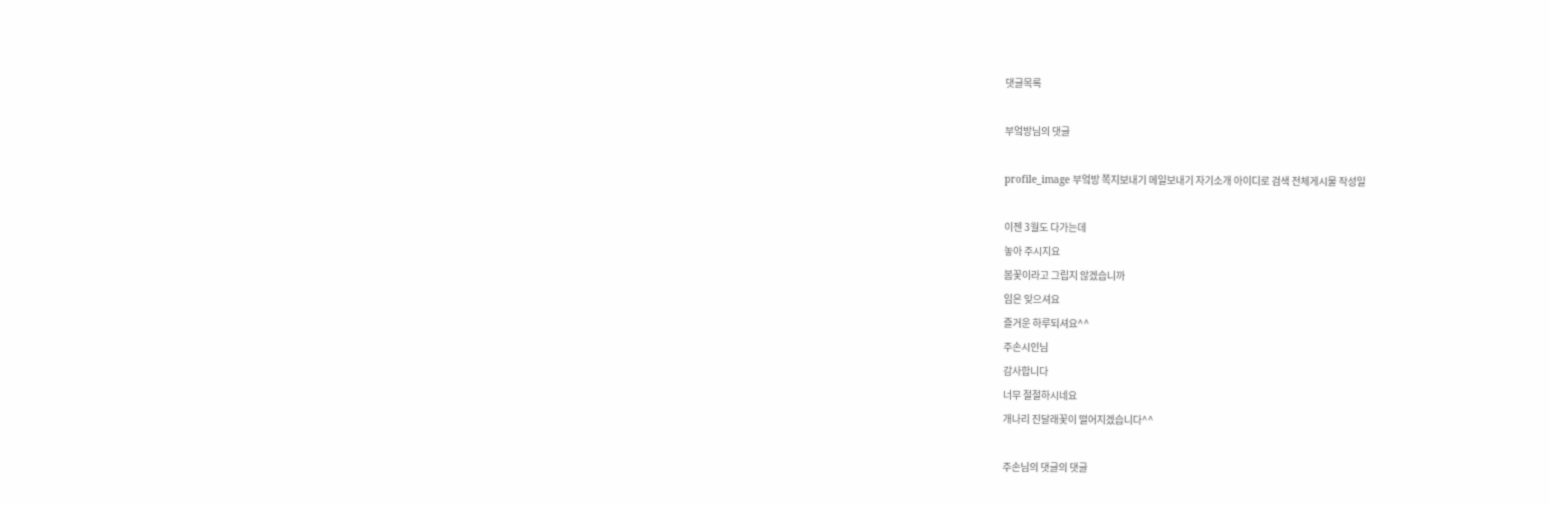댓글목록

부엌방님의 댓글

profile_image 부엌방 쪽지보내기 메일보내기 자기소개 아이디로 검색 전체게시물 작성일

이젠 3월도 다가는데
놓아 주시지요
봄꽃이라고 그립지 않겠습니까
임은 잊으셔요
즐거운 하루되셔요^^
주손시인님
감사합니다
너무 절절하시네요
개나리 진달래꽃이 떨어지겠습니다^^

주손님의 댓글의 댓글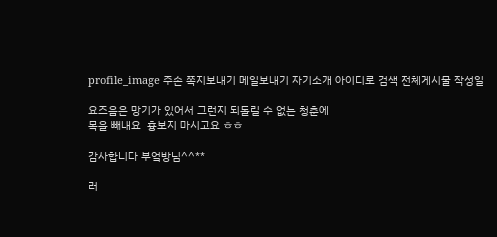profile_image 주손 쪽지보내기 메일보내기 자기소개 아이디로 검색 전체게시물 작성일

요즈음은 망기가 있어서 그런지 되돌릴 수 없는 청춘에
목을 빼내요  흉보지 마시고요 ㅎㅎ

감사합니다 부엌방님^^**

러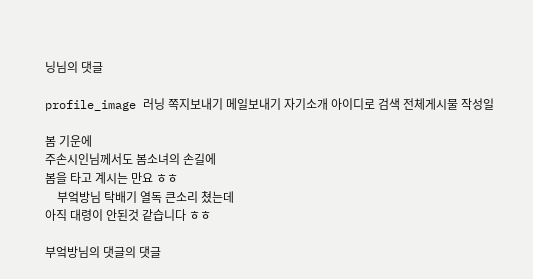닝님의 댓글

profile_image 러닝 쪽지보내기 메일보내기 자기소개 아이디로 검색 전체게시물 작성일

봄 기운에
주손시인님께서도 봄소녀의 손길에
봄을 타고 계시는 만요 ㅎㅎ
    부엌방님 탁배기 열독 큰소리 쳤는데
아직 대령이 안된것 같습니다 ㅎㅎ

부엌방님의 댓글의 댓글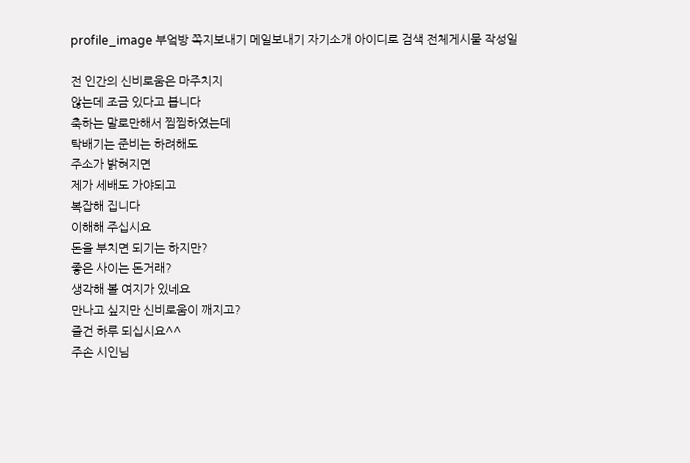profile_image 부엌방 쪽지보내기 메일보내기 자기소개 아이디로 검색 전체게시물 작성일

전 인간의 신비로움은 마주치지
않는데 조금 있다고 봅니다
축하는 말로만해서 찜찜하였는데
탁배기는 준비는 하려해도
주소가 밝혀지면
제가 세배도 가야되고
복잡해 집니다
이해해 주십시요
돈을 부치면 되기는 하지만?
좋은 사이는 돈거래?
생각해 볼 여지가 있네요
만나고 싶지만 신비로움이 깨지고?
즐건 하루 되십시요^^
주손 시인님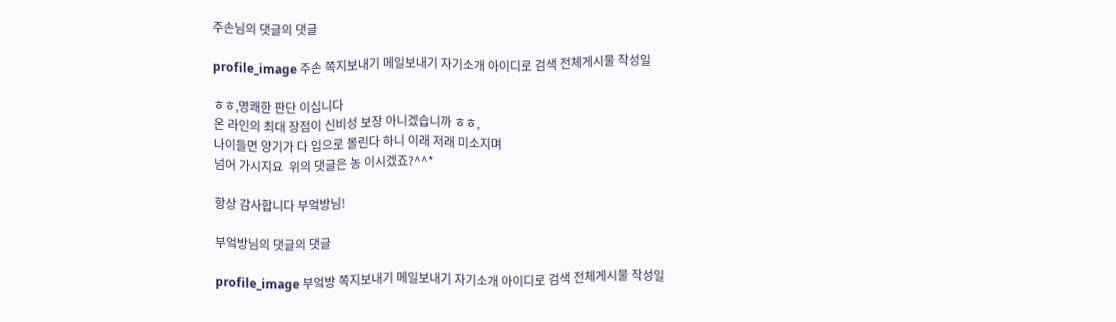주손님의 댓글의 댓글

profile_image 주손 쪽지보내기 메일보내기 자기소개 아이디로 검색 전체게시물 작성일

ㅎㅎ,명쾌한 판단 이십니다
온 라인의 최대 장점이 신비성 보장 아니겠습니까 ㅎㅎ,
나이들면 양기가 다 입으로 몰린다 하니 이래 저래 미소지며
넘어 가시지요  위의 댓글은 농 이시겠죠?^^*

항상 감사합니다 부엌방님!

부엌방님의 댓글의 댓글

profile_image 부엌방 쪽지보내기 메일보내기 자기소개 아이디로 검색 전체게시물 작성일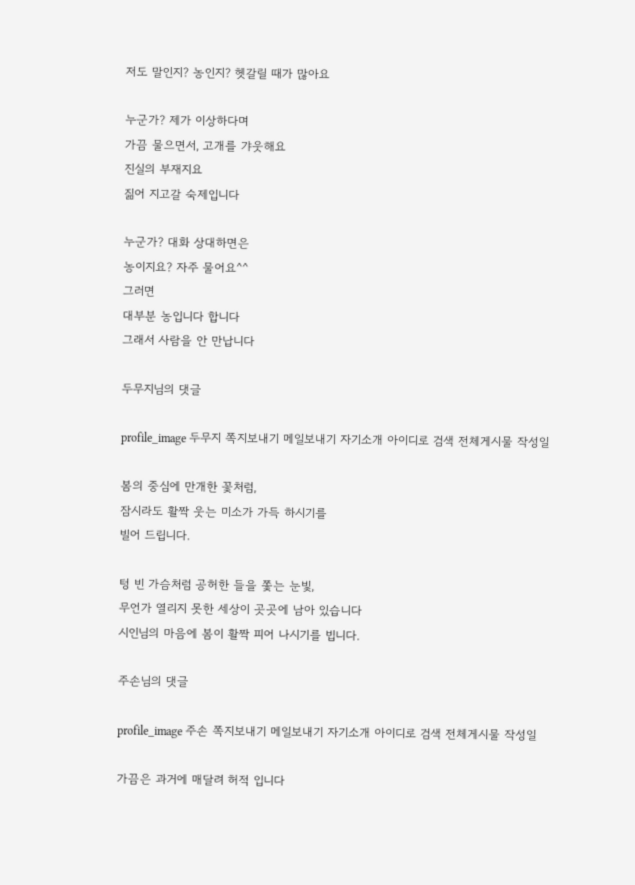저도 말인지? 농인지? 헷갈릴 때가 많아요

누군가? 제가 이상하다며
가끔 물으면서, 고개를 갸웃해요
진실의 부재지요
짊어 지고갈 숙제입니다

누군가? 대화 상대하면은
농이지요? 자주 물어요^^
그러면
대부분 농입니다 합니다
그래서 사람을 안 만납니다

두무지님의 댓글

profile_image 두무지 쪽지보내기 메일보내기 자기소개 아이디로 검색 전체게시물 작성일

봄의 중심에 만개한 꽃처럼,
잠시라도 활짝 웃는 미소가 가득 하시기를
빌어 드립니다.

텅 빈 가슴처럼 공허한 들을 쫓는 눈빛,
무언가 열리지 못한 세상이 곳곳에 남아 있습니다
시인님의 마음에 봄이 활짝 피어 나시기를 빕니다.

주손님의 댓글

profile_image 주손 쪽지보내기 메일보내기 자기소개 아이디로 검색 전체게시물 작성일

가끔은 과거에 매달려 허적 입니다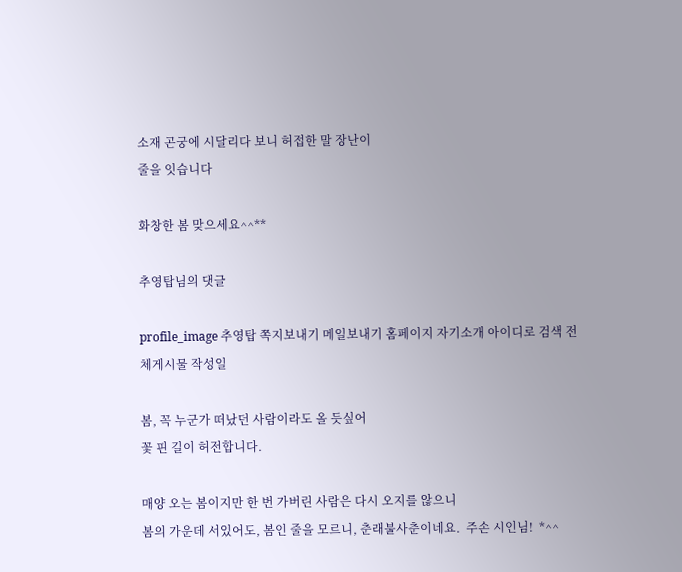소재 곤궁에 시달리다 보니 허접한 말 장난이
줄을 잇습니다

화창한 봄 맞으세요^^**

추영탑님의 댓글

profile_image 추영탑 쪽지보내기 메일보내기 홈페이지 자기소개 아이디로 검색 전체게시물 작성일

봄, 꼭 누군가 떠났던 사람이라도 올 듯싶어
꽃 핀 길이 허전합니다.

매양 오는 봄이지만 한 번 가버린 사람은 다시 오지를 않으니
봄의 가운데 서있어도, 봄인 줄을 모르니, 춘래불사춘이네요.  주손 시인님!  *^^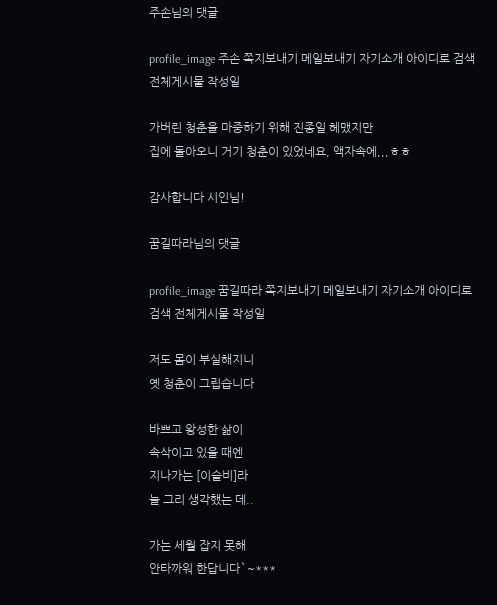주손님의 댓글

profile_image 주손 쪽지보내기 메일보내기 자기소개 아이디로 검색 전체게시물 작성일

가버린 청춘을 마중하기 위해 진종일 헤맸지만
집에 돌아오니 거기 청춘이 있었네요, 액자속에,,,ㅎㅎ

감사합니다 시인님!

꿈길따라님의 댓글

profile_image 꿈길따라 쪽지보내기 메일보내기 자기소개 아이디로 검색 전체게시물 작성일

저도 몸이 부실해지니
옛 청춘이 그립습니다

바쁘고 왕성한 삶이
속삭이고 있을 때엔
지나가는 [이슬비]라
늘 그리 생각했는 데..

가는 세월 잡지 못해
안타까워 한답니다`~***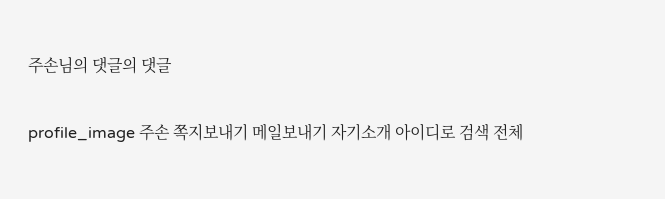주손님의 댓글의 댓글

profile_image 주손 쪽지보내기 메일보내기 자기소개 아이디로 검색 전체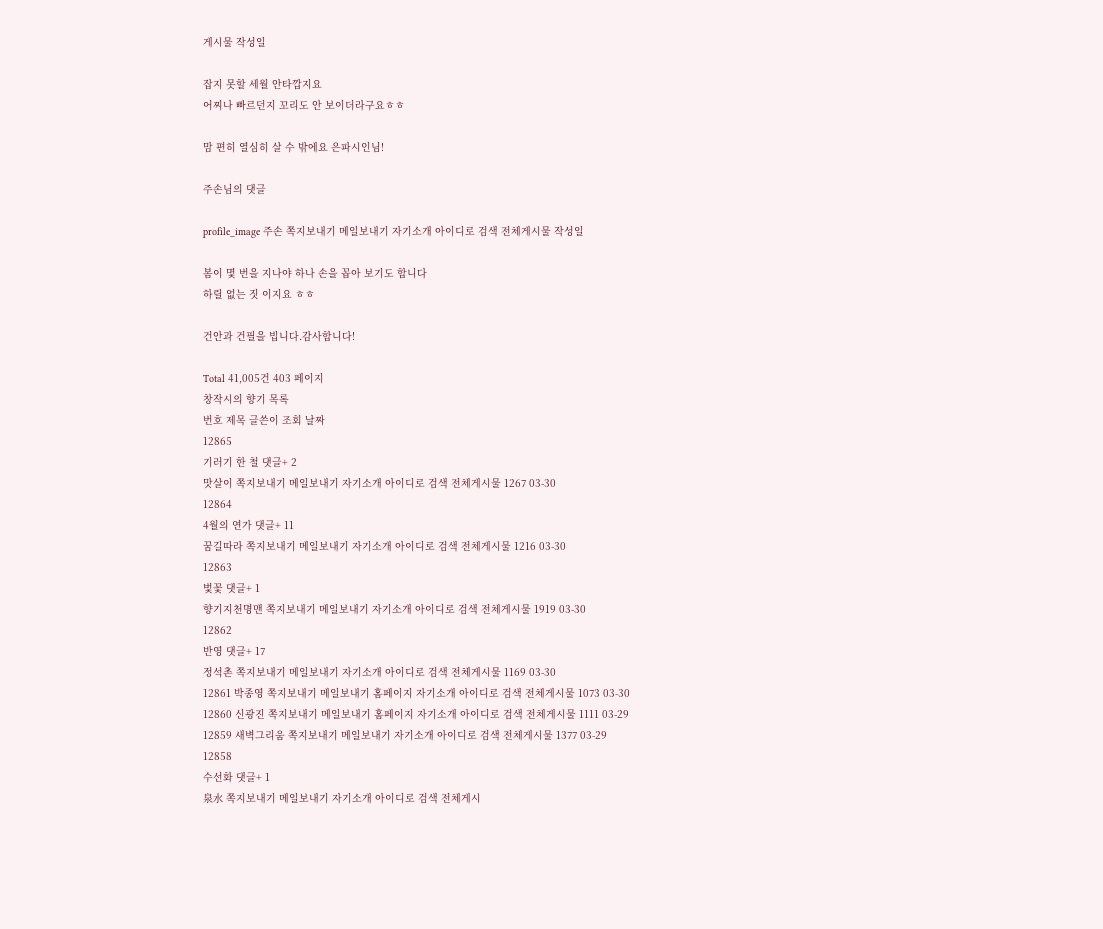게시물 작성일

잡지 못할 세월 안타깝지요
어찌나 빠르던지 꼬리도 안 보이더라구요ㅎㅎ

맘 편히 열심히 살 수 밖에요 은파시인님!

주손님의 댓글

profile_image 주손 쪽지보내기 메일보내기 자기소개 아이디로 검색 전체게시물 작성일

봄이 몇 번을 지나야 하나 손을 꼽아 보기도 합니다
하릴 없는 짓 이지요 ㅎㅎ

건안과 건필을 빕니다.감사합니다!

Total 41,005건 403 페이지
창작시의 향기 목록
번호 제목 글쓴이 조회 날짜
12865
기러기 한 철 댓글+ 2
맛살이 쪽지보내기 메일보내기 자기소개 아이디로 검색 전체게시물 1267 03-30
12864
4월의 연가 댓글+ 11
꿈길따라 쪽지보내기 메일보내기 자기소개 아이디로 검색 전체게시물 1216 03-30
12863
벛꽃 댓글+ 1
향기지천명맨 쪽지보내기 메일보내기 자기소개 아이디로 검색 전체게시물 1919 03-30
12862
반영 댓글+ 17
정석촌 쪽지보내기 메일보내기 자기소개 아이디로 검색 전체게시물 1169 03-30
12861 박종영 쪽지보내기 메일보내기 홈페이지 자기소개 아이디로 검색 전체게시물 1073 03-30
12860 신광진 쪽지보내기 메일보내기 홈페이지 자기소개 아이디로 검색 전체게시물 1111 03-29
12859 새벽그리움 쪽지보내기 메일보내기 자기소개 아이디로 검색 전체게시물 1377 03-29
12858
수선화 댓글+ 1
泉水 쪽지보내기 메일보내기 자기소개 아이디로 검색 전체게시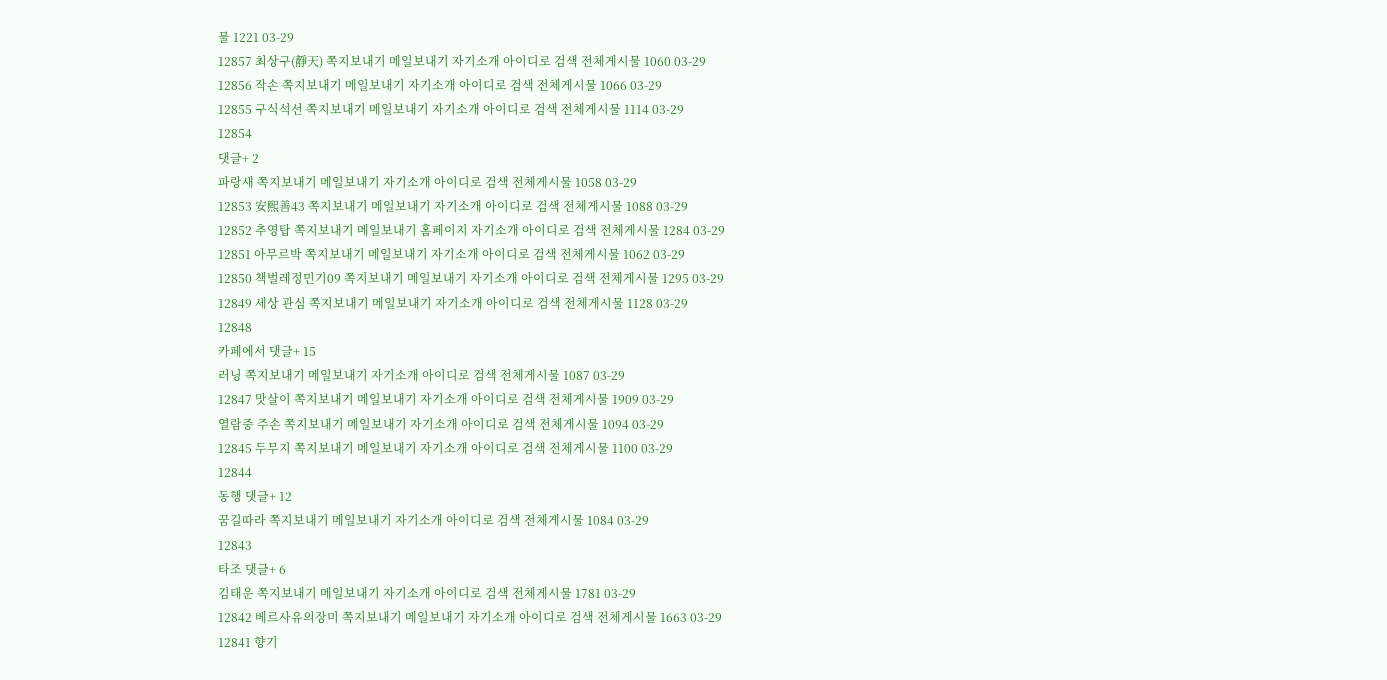물 1221 03-29
12857 최상구(靜天) 쪽지보내기 메일보내기 자기소개 아이디로 검색 전체게시물 1060 03-29
12856 작손 쪽지보내기 메일보내기 자기소개 아이디로 검색 전체게시물 1066 03-29
12855 구식석선 쪽지보내기 메일보내기 자기소개 아이디로 검색 전체게시물 1114 03-29
12854
댓글+ 2
파랑새 쪽지보내기 메일보내기 자기소개 아이디로 검색 전체게시물 1058 03-29
12853 安熙善43 쪽지보내기 메일보내기 자기소개 아이디로 검색 전체게시물 1088 03-29
12852 추영탑 쪽지보내기 메일보내기 홈페이지 자기소개 아이디로 검색 전체게시물 1284 03-29
12851 아무르박 쪽지보내기 메일보내기 자기소개 아이디로 검색 전체게시물 1062 03-29
12850 책벌레정민기09 쪽지보내기 메일보내기 자기소개 아이디로 검색 전체게시물 1295 03-29
12849 세상 관심 쪽지보내기 메일보내기 자기소개 아이디로 검색 전체게시물 1128 03-29
12848
카페에서 댓글+ 15
러닝 쪽지보내기 메일보내기 자기소개 아이디로 검색 전체게시물 1087 03-29
12847 맛살이 쪽지보내기 메일보내기 자기소개 아이디로 검색 전체게시물 1909 03-29
열람중 주손 쪽지보내기 메일보내기 자기소개 아이디로 검색 전체게시물 1094 03-29
12845 두무지 쪽지보내기 메일보내기 자기소개 아이디로 검색 전체게시물 1100 03-29
12844
동행 댓글+ 12
꿈길따라 쪽지보내기 메일보내기 자기소개 아이디로 검색 전체게시물 1084 03-29
12843
타조 댓글+ 6
김태운 쪽지보내기 메일보내기 자기소개 아이디로 검색 전체게시물 1781 03-29
12842 베르사유의장미 쪽지보내기 메일보내기 자기소개 아이디로 검색 전체게시물 1663 03-29
12841 향기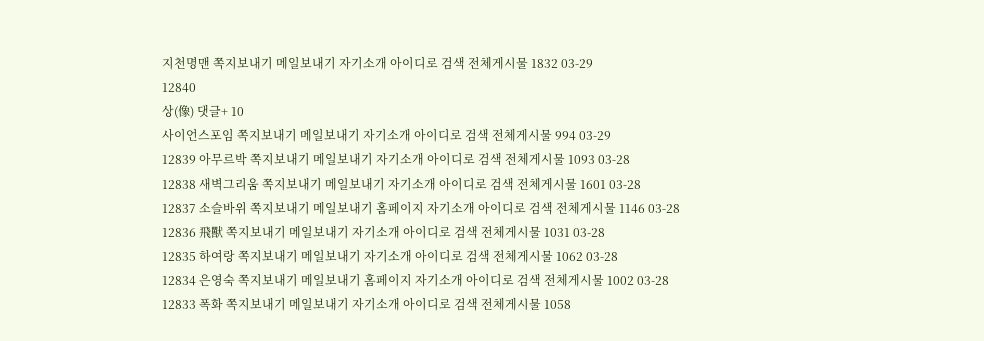지천명맨 쪽지보내기 메일보내기 자기소개 아이디로 검색 전체게시물 1832 03-29
12840
상(像) 댓글+ 10
사이언스포임 쪽지보내기 메일보내기 자기소개 아이디로 검색 전체게시물 994 03-29
12839 아무르박 쪽지보내기 메일보내기 자기소개 아이디로 검색 전체게시물 1093 03-28
12838 새벽그리움 쪽지보내기 메일보내기 자기소개 아이디로 검색 전체게시물 1601 03-28
12837 소슬바위 쪽지보내기 메일보내기 홈페이지 자기소개 아이디로 검색 전체게시물 1146 03-28
12836 飛獸 쪽지보내기 메일보내기 자기소개 아이디로 검색 전체게시물 1031 03-28
12835 하여랑 쪽지보내기 메일보내기 자기소개 아이디로 검색 전체게시물 1062 03-28
12834 은영숙 쪽지보내기 메일보내기 홈페이지 자기소개 아이디로 검색 전체게시물 1002 03-28
12833 폭화 쪽지보내기 메일보내기 자기소개 아이디로 검색 전체게시물 1058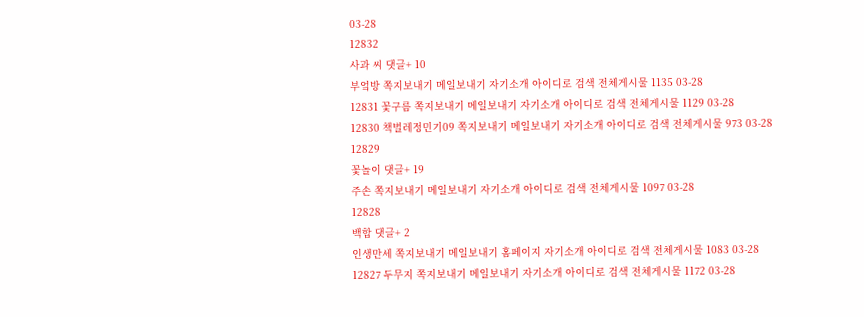03-28
12832
사과 씨 댓글+ 10
부엌방 쪽지보내기 메일보내기 자기소개 아이디로 검색 전체게시물 1135 03-28
12831 꽃구름 쪽지보내기 메일보내기 자기소개 아이디로 검색 전체게시물 1129 03-28
12830 책벌레정민기09 쪽지보내기 메일보내기 자기소개 아이디로 검색 전체게시물 973 03-28
12829
꽃놀이 댓글+ 19
주손 쪽지보내기 메일보내기 자기소개 아이디로 검색 전체게시물 1097 03-28
12828
백합 댓글+ 2
인생만세 쪽지보내기 메일보내기 홈페이지 자기소개 아이디로 검색 전체게시물 1083 03-28
12827 두무지 쪽지보내기 메일보내기 자기소개 아이디로 검색 전체게시물 1172 03-28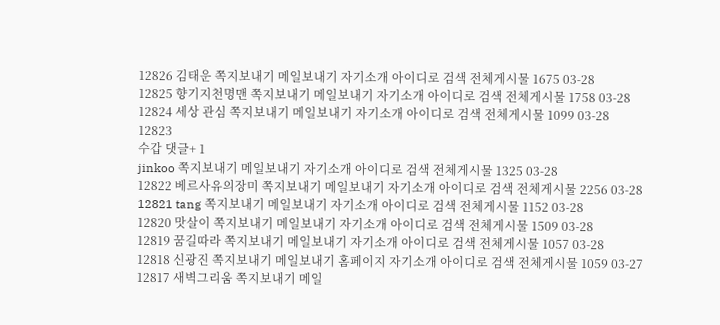12826 김태운 쪽지보내기 메일보내기 자기소개 아이디로 검색 전체게시물 1675 03-28
12825 향기지천명맨 쪽지보내기 메일보내기 자기소개 아이디로 검색 전체게시물 1758 03-28
12824 세상 관심 쪽지보내기 메일보내기 자기소개 아이디로 검색 전체게시물 1099 03-28
12823
수갑 댓글+ 1
jinkoo 쪽지보내기 메일보내기 자기소개 아이디로 검색 전체게시물 1325 03-28
12822 베르사유의장미 쪽지보내기 메일보내기 자기소개 아이디로 검색 전체게시물 2256 03-28
12821 tang 쪽지보내기 메일보내기 자기소개 아이디로 검색 전체게시물 1152 03-28
12820 맛살이 쪽지보내기 메일보내기 자기소개 아이디로 검색 전체게시물 1509 03-28
12819 꿈길따라 쪽지보내기 메일보내기 자기소개 아이디로 검색 전체게시물 1057 03-28
12818 신광진 쪽지보내기 메일보내기 홈페이지 자기소개 아이디로 검색 전체게시물 1059 03-27
12817 새벽그리움 쪽지보내기 메일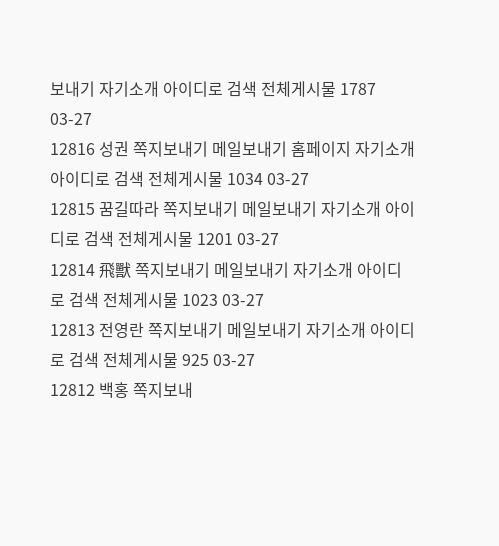보내기 자기소개 아이디로 검색 전체게시물 1787 03-27
12816 성권 쪽지보내기 메일보내기 홈페이지 자기소개 아이디로 검색 전체게시물 1034 03-27
12815 꿈길따라 쪽지보내기 메일보내기 자기소개 아이디로 검색 전체게시물 1201 03-27
12814 飛獸 쪽지보내기 메일보내기 자기소개 아이디로 검색 전체게시물 1023 03-27
12813 전영란 쪽지보내기 메일보내기 자기소개 아이디로 검색 전체게시물 925 03-27
12812 백홍 쪽지보내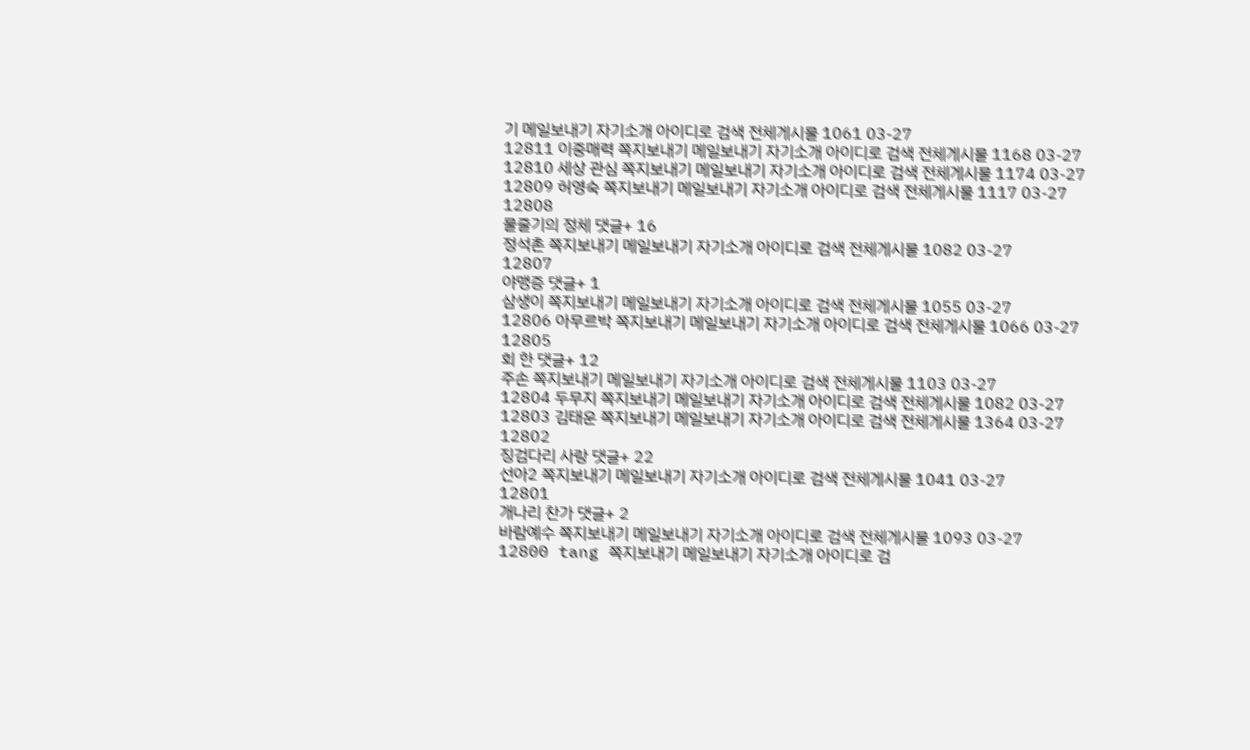기 메일보내기 자기소개 아이디로 검색 전체게시물 1061 03-27
12811 이중매력 쪽지보내기 메일보내기 자기소개 아이디로 검색 전체게시물 1168 03-27
12810 세상 관심 쪽지보내기 메일보내기 자기소개 아이디로 검색 전체게시물 1174 03-27
12809 허영숙 쪽지보내기 메일보내기 자기소개 아이디로 검색 전체게시물 1117 03-27
12808
물줄기의 정체 댓글+ 16
정석촌 쪽지보내기 메일보내기 자기소개 아이디로 검색 전체게시물 1082 03-27
12807
야맹증 댓글+ 1
삼생이 쪽지보내기 메일보내기 자기소개 아이디로 검색 전체게시물 1055 03-27
12806 아무르박 쪽지보내기 메일보내기 자기소개 아이디로 검색 전체게시물 1066 03-27
12805
회 한 댓글+ 12
주손 쪽지보내기 메일보내기 자기소개 아이디로 검색 전체게시물 1103 03-27
12804 두무지 쪽지보내기 메일보내기 자기소개 아이디로 검색 전체게시물 1082 03-27
12803 김태운 쪽지보내기 메일보내기 자기소개 아이디로 검색 전체게시물 1364 03-27
12802
징검다리 사랑 댓글+ 22
선아2 쪽지보내기 메일보내기 자기소개 아이디로 검색 전체게시물 1041 03-27
12801
개나리 찬가 댓글+ 2
바람예수 쪽지보내기 메일보내기 자기소개 아이디로 검색 전체게시물 1093 03-27
12800 tang 쪽지보내기 메일보내기 자기소개 아이디로 검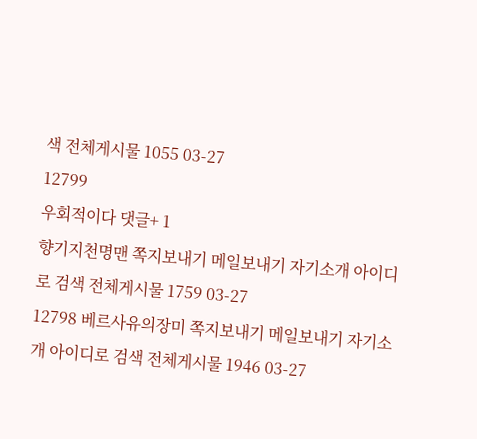색 전체게시물 1055 03-27
12799
우회적이다 댓글+ 1
향기지천명맨 쪽지보내기 메일보내기 자기소개 아이디로 검색 전체게시물 1759 03-27
12798 베르사유의장미 쪽지보내기 메일보내기 자기소개 아이디로 검색 전체게시물 1946 03-27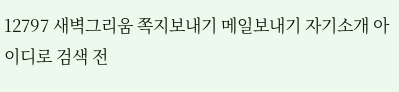12797 새벽그리움 쪽지보내기 메일보내기 자기소개 아이디로 검색 전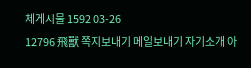체게시물 1592 03-26
12796 飛獸 쪽지보내기 메일보내기 자기소개 아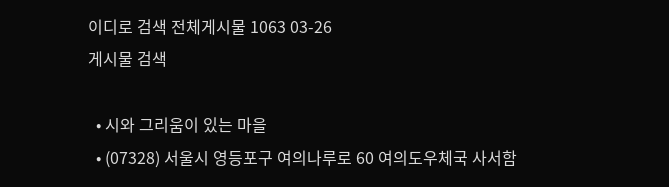이디로 검색 전체게시물 1063 03-26
게시물 검색

  • 시와 그리움이 있는 마을
  • (07328) 서울시 영등포구 여의나루로 60 여의도우체국 사서함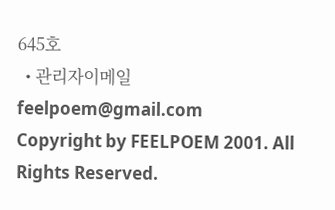645호
  • 관리자이메일 feelpoem@gmail.com
Copyright by FEELPOEM 2001. All Rights Reserved.